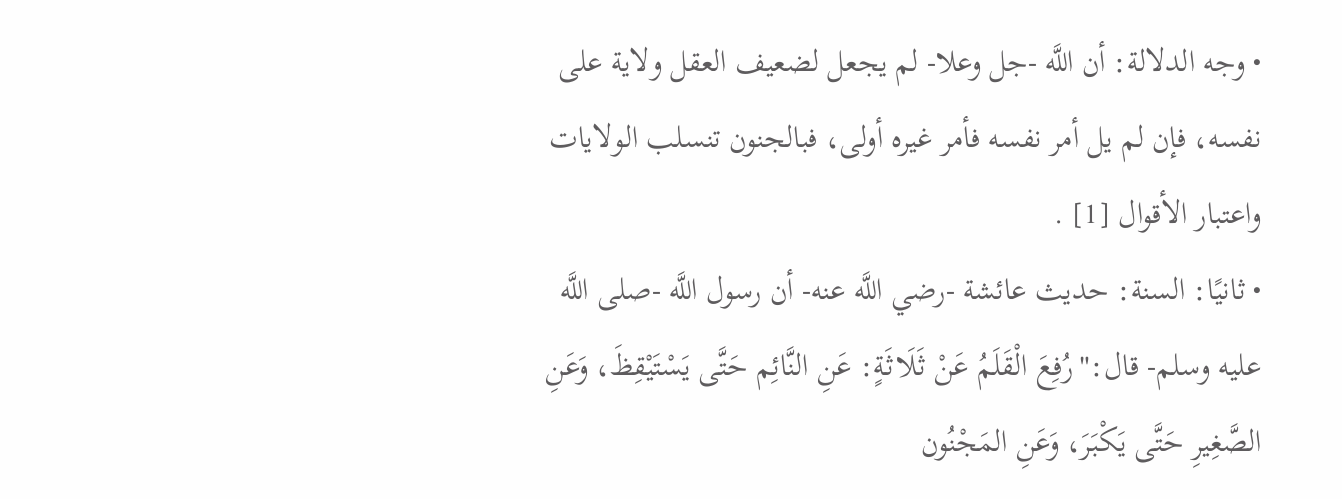• وجه الدلالة: أن اللَّه -جل وعلا- لم يجعل لضعيف العقل ولاية على نفسه، فإن لم يل أمر نفسه فأمر غيره أولى، فبالجنون تنسلب الولايات واعتبار الأقوال [1] .
• ثانيًا: السنة: حديث عائشة -رضي اللَّه عنه- أن رسول اللَّه -صلى اللَّه عليه وسلم- قال:"رُفِعَ الْقَلَمُ عَنْ ثَلَاثَةٍ: عَنِ النَّائِم حَتَّى يَسْتَيْقِظَ، وَعَنِ الصَّغِيرِ حَتَّى يَكْبَرَ، وَعَنِ المَجْنُون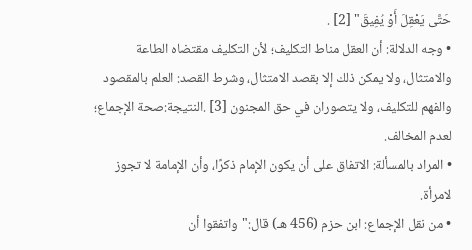حَتَّى يَعْقِلَ أَوْ يُفِيقَ" [2] .
• وجه الدلالة: أن العقل مناط التكليف؛ لأن التكليف مقتضاه الطاعة والامتثال، ولا يمكن ذلك إلا بقصد الامتثال، وشرط القصد: العلم بالمقصود والفهم للتكليف، ولا يتصوران في حق المجنون [3] .النتيجة:صحة الإجماع؛ لعدم المخالف.
• المراد بالمسألة: الاتفاق على أن يكون الإمام ذكرًا، وأن الإمامة لا تجوز لامرأة.
• من نقل الإجماع: ابن حزم (456 هـ) قال:"واتفقوا أن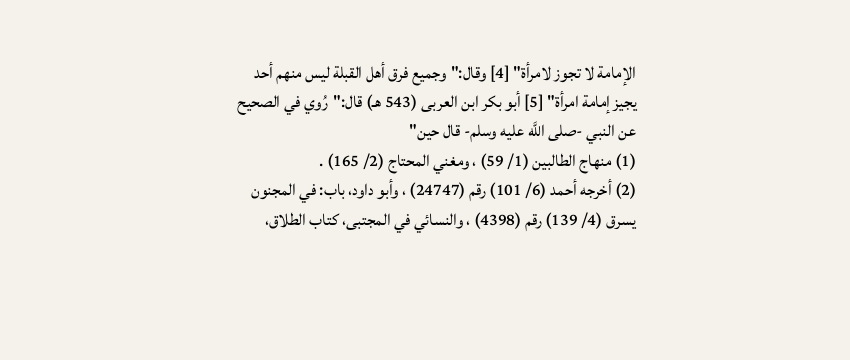الإمامة لا تجوز لامرأة" [4] وقال:"وجميع فرق أهل القبلة ليس منهم أحد يجيز إمامة امرأة" [5] أبو بكر ابن العربى (543 هـ) قال:"رُوي في الصحيح عن النبي -صلى اللَّه عليه وسلم- قال حين"
(1) منهاج الطالبين (1/ 59) ، ومغني المحتاج (2/ 165) .
(2) أخرجه أحمد (6/ 101) رقم (24747) ، وأبو داود، باب: في المجنون يسرق (4/ 139) رقم (4398) ، والنسائي في المجتبى، كتاب الطلاق،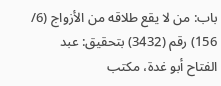باب: من لا يقع طلاقه من الأزواج (6/ 156) رقم (3432) بتحقيق: عبد الفتاح أبو غدة، مكتب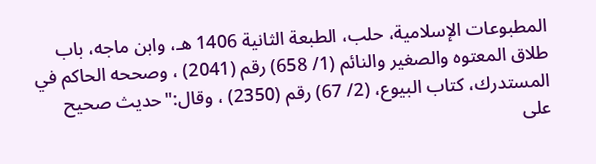المطبوعات الإسلامية، حلب، الطبعة الثانية 1406 هـ، وابن ماجه، باب طلاق المعتوه والصغير والنائم (1/ 658) رقم (2041) ، وصححه الحاكم في المستدرك، كتاب البيوع، (2/ 67) رقم (2350) ، وقال:"حديث صحيح على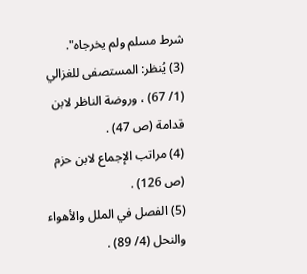شرط مسلم ولم يخرجاه".
(3) يُنظر: المستصفى للغزالي (1/ 67) ، وروضة الناظر لابن قدامة (ص 47) .
(4) مراتب الإجماع لابن حزم (ص 126) .
(5) الفصل في الملل والأهواء والنحل (4/ 89) .